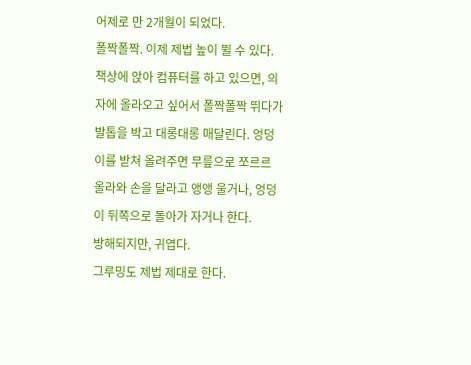어제로 만 2개월이 되었다.
폴짝폴짝. 이제 제법 높이 뛸 수 있다.
책상에 앉아 컴퓨터를 하고 있으면, 의자에 올라오고 싶어서 폴짝폴짝 뛰다가 발톱을 박고 대롱대롱 매달린다. 엉덩이를 받쳐 올려주면 무릎으로 쪼르르 올라와 손을 달라고 앵앵 울거나, 엉덩이 뒤쪽으로 돌아가 자거나 한다.
방해되지만, 귀엽다.
그루밍도 제법 제대로 한다.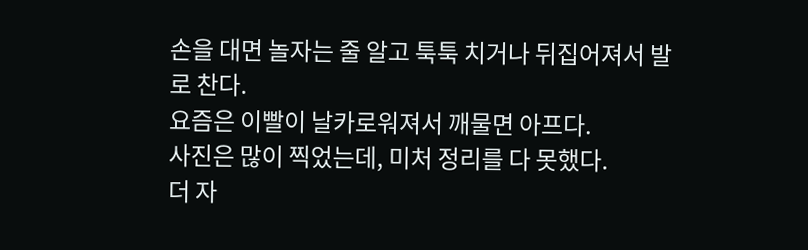손을 대면 놀자는 줄 알고 툭툭 치거나 뒤집어져서 발로 찬다.
요즘은 이빨이 날카로워져서 깨물면 아프다.
사진은 많이 찍었는데, 미처 정리를 다 못했다.
더 자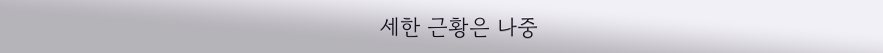세한 근황은 나중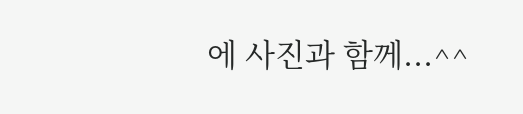에 사진과 함께...^^